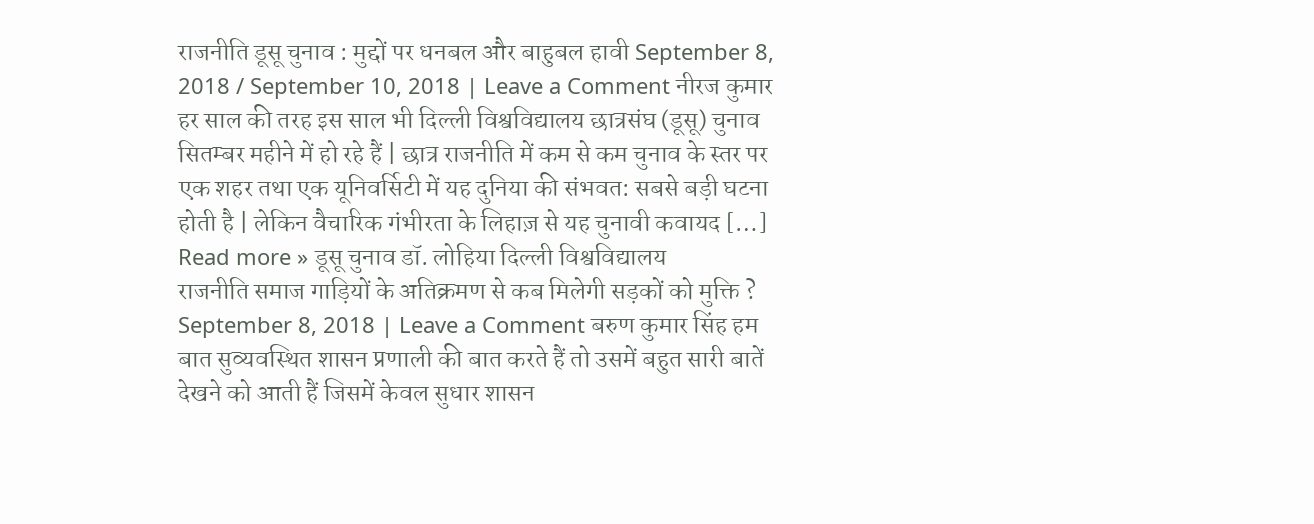राजनीति डूसू चुनाव : मुद्दों पर धनबल और बाहुबल हावी September 8, 2018 / September 10, 2018 | Leave a Comment नीरज कुमार हर साल की तरह इस साल भी दिल्ली विश्वविद्यालय छात्रसंघ (डूसू) चुनाव सितम्बर महीने में हो रहे हैं | छात्र राजनीति में कम से कम चुनाव के स्तर पर एक शहर तथा एक यूनिवर्सिटी में यह दुनिया की संभवत: सबसे बड़ी घटना होती है | लेकिन वैचारिक गंभीरता के लिहाज़ से यह चुनावी कवायद […] Read more » डूसू चुनाव डॉ. लोहिया दिल्ली विश्वविद्यालय
राजनीति समाज गाड़ियों के अतिक्रमण से कब मिलेगी सड़कों को मुक्ति ? September 8, 2018 | Leave a Comment बरुण कुमार सिंह हम बात सुव्यवस्थित शासन प्रणाली की बात करते हैं तो उसमें बहुत सारी बातें देखने को आती हैं जिसमें केवल सुधार शासन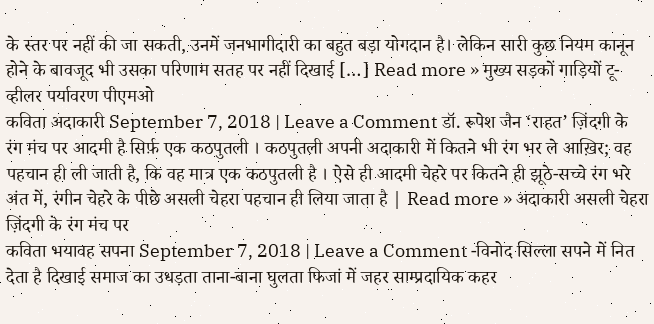के स्तर पर नहीं की जा सकती, उनमें जनभागीदारी का बहुत बड़ा योगदान है। लेकिन सारी कुछ नियम कानून होने के बावजूद भी उसका परिणाम सतह पर नहीं दिखाई […] Read more » मुख्य सड़कों गाड़ियों टू-व्हीलर पर्यावरण पीएमओ
कविता अदाकारी September 7, 2018 | Leave a Comment डॉ. रूपेश जैन ‘राहत’ ज़िंदगी के रंग मंच पर आदमी है सिर्फ़ एक कठपुतली । कठपुतली अपनी अदाकारी में कितने भी रंग भर ले आख़िर; वह पहचान ही ली जाती है, कि वह मात्र एक कठपुतली है । ऐसे ही आदमी चेहरे पर कितने ही झूठे-सच्चे रंग भरे अंत में, रंगीन चेहरे के पीछे असली चेहरा पहचान ही लिया जाता है | Read more » अदाकारी असली चेहरा ज़िंदगी के रंग मंच पर
कविता भयावह सपना September 7, 2018 | Leave a Comment -विनोद सिल्ला सपने में नित देता है दिखाई समाज का उधड़ता ताना-बाना घुलता फिजां में जहर साम्प्रदायिक कहर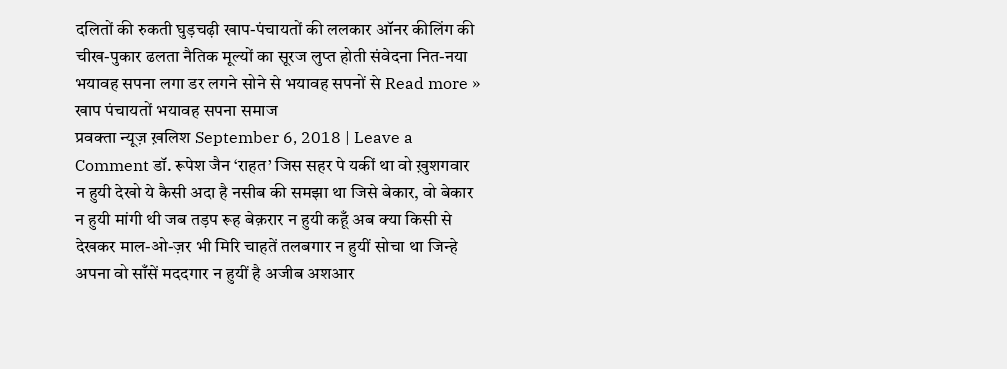दलितों की रुकती घुड़चढ़ी खाप-पंचायतों की ललकार ऑनर कीलिंग की चीख-पुकार ढलता नैतिक मूल्यों का सूरज लुप्त होती संवेदना नित-नया भयावह सपना लगा डर लगने सोने से भयावह सपनों से Read more » खाप पंचायतों भयावह सपना समाज
प्रवक्ता न्यूज़ ख़लिश September 6, 2018 | Leave a Comment डॉ. रूपेश जैन ‘राहत’ जिस सहर पे यकीं था वो ख़ुशगवार न हुयी देखो ये कैसी अदा है नसीब की समझा था जिसे बेकार, वो बेकार न हुयी मांगी थी जब तड़प रूह बेक़रार न हुयी कहूँ अब क्या किसी से देखकर माल-ओ-ज़र भी मिरि चाहतें तलबगार न हुयीं सोचा था जिन्हे अपना वो साँसें मददगार न हुयीं है अजीब अशआर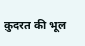क़ुदरत की भूल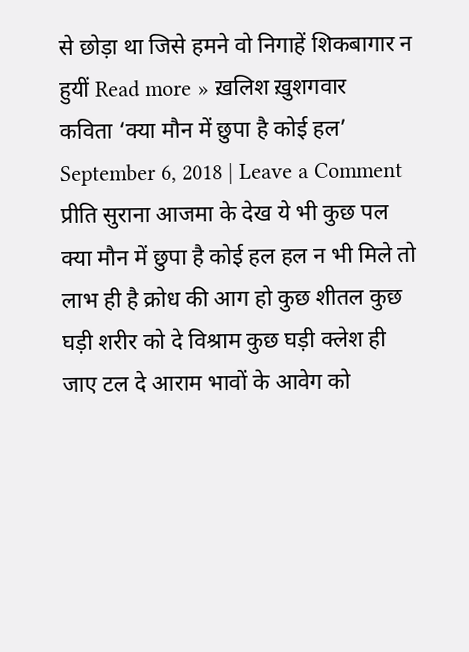से छोड़ा था जिसे हमने वो निगाहें शिकबागार न हुयीं Read more » ख़लिश ख़ुशगवार
कविता ‘क्या मौन में छुपा है कोई हल’ September 6, 2018 | Leave a Comment प्रीति सुराना आजमा के देख ये भी कुछ पल क्या मौन में छुपा है कोई हल हल न भी मिले तो लाभ ही है क्रोध की आग हो कुछ शीतल कुछ घड़ी शरीर को दे विश्राम कुछ घड़ी क्लेश ही जाए टल दे आराम भावों के आवेग को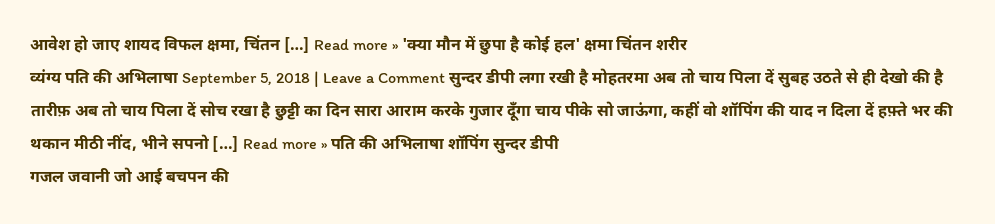आवेश हो जाए शायद विफल क्षमा, चिंतन […] Read more » 'क्या मौन में छुपा है कोई हल' क्षमा चिंतन शरीर
व्यंग्य पति की अभिलाषा September 5, 2018 | Leave a Comment सुन्दर डीपी लगा रखी है मोहतरमा अब तो चाय पिला दें सुबह उठते से ही देखो की है तारीफ़ अब तो चाय पिला दें सोच रखा है छुट्टी का दिन सारा आराम करके गुजार दूँगा चाय पीके सो जाऊंगा, कहीं वो शॉपिंग की याद न दिला दें हफ़्ते भर की थकान मीठी नींद, भीने सपनो […] Read more » पति की अभिलाषा शॉपिंग सुन्दर डीपी
गजल जवानी जो आई बचपन की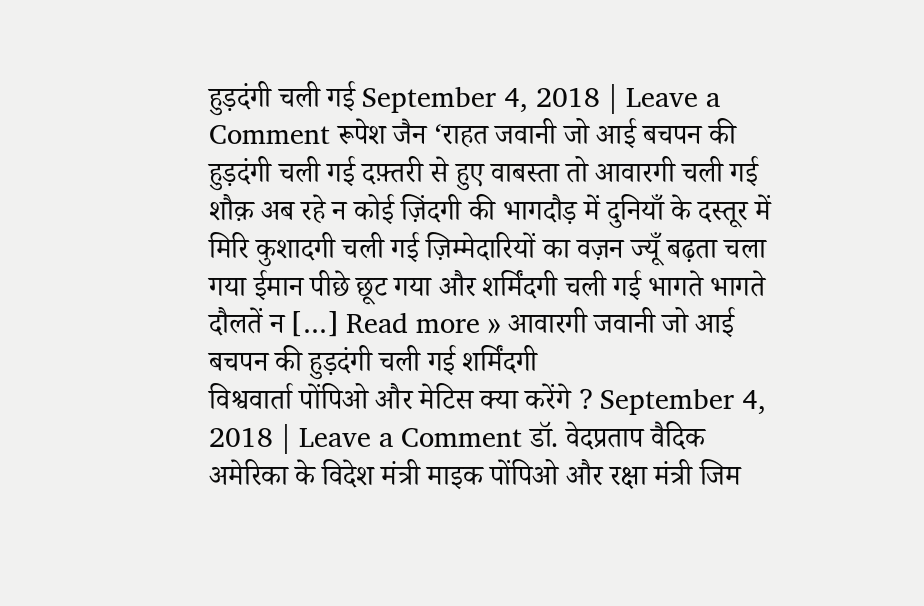हुड़दंगी चली गई September 4, 2018 | Leave a Comment रूपेश जैन ‘राहत जवानी जो आई बचपन की हुड़दंगी चली गई दफ़्तरी से हुए वाबस्ता तो आवारगी चली गई शौक़ अब रहे न कोई ज़िंदगी की भागदौड़ में दुनियाँ के दस्तूर में मिरि कुशादगी चली गई ज़िम्मेदारियों का वज़न ज्यूँ बढ़ता चला गया ईमान पीछे छूट गया और शर्मिंदगी चली गई भागते भागते दौलतें न […] Read more » आवारगी जवानी जो आई बचपन की हुड़दंगी चली गई शर्मिंदगी
विश्ववार्ता पोंपिओ और मेटिस क्या करेंगे ? September 4, 2018 | Leave a Comment डॉ. वेदप्रताप वैदिक अमेरिका के विदेश मंत्री माइक पोंपिओ और रक्षा मंत्री जिम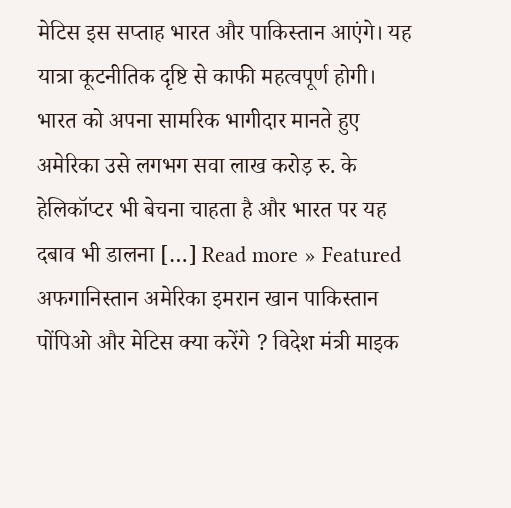मेटिस इस सप्ताह भारत और पाकिस्तान आएंगे। यह यात्रा कूटनीतिक दृष्टि से काफी महत्वपूर्ण होगी। भारत को अपना सामरिक भागीदार मानते हुए अमेरिका उसे लगभग सवा लाख करोड़ रु. के हेलिकॉप्टर भी बेचना चाहता है और भारत पर यह दबाव भी डालना […] Read more » Featured अफगानिस्तान अमेरिका इमरान खान पाकिस्तान पोंपिओ और मेटिस क्या करेंगे ? विदेश मंत्री माइक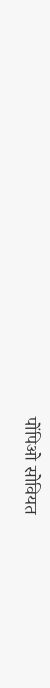पोंपिओ सोवियत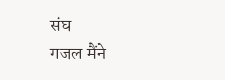संघ
गजल मैंने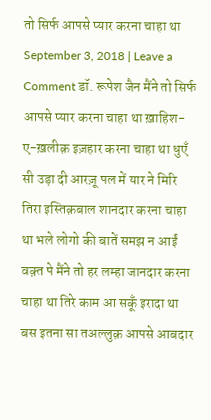तो सिर्फ आपसे प्यार करना चाहा था September 3, 2018 | Leave a Comment डॉ. रूपेश जैन मैंने तो सिर्फ आपसे प्यार करना चाहा था ख़ाहिश-ए-ख़लीक़ इज़हार करना चाहा था धुएँ सी उड़ा दी आरज़ू पल में यार ने मिरि तिरा इस्तिक़बाल शानदार करना चाहा था भले लोगो की बातें समझ न आईं वक़्त पे मैंने तो हर लम्हा जानदार करना चाहा था तिरे काम आ सकूँ इरादा था बस इतना सा तअल्लुक़ आपसे आबदार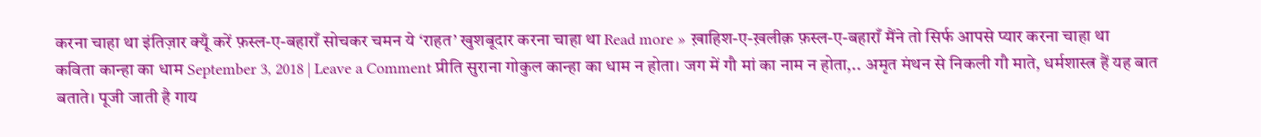करना चाहा था इंतिज़ार क्यूँ करें फ़स्ल-ए-बहाराँ सोचकर चमन ये ‘राहत’ खुशबूदार करना चाहा था Read more » ख़ाहिश-ए-ख़लीक़ फ़स्ल-ए-बहाराँ मैंने तो सिर्फ आपसे प्यार करना चाहा था
कविता कान्हा का धाम September 3, 2018 | Leave a Comment प्रीति सुराना गोकुल कान्हा का धाम न होता। जग में गौ मां का नाम न होता,.. अमृत मंथन से निकली गौ माते, धर्मशास्त्र हैं यह बात बताते। पूजी जाती है गाय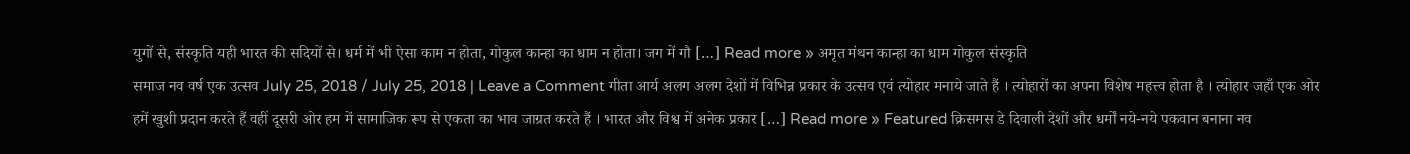युगों से, संस्कृति यही भारत की सदियों से। धर्म में भी ऐसा काम न होता, गोकुल कान्हा का धाम न होता। जग में गौ […] Read more » अमृत मंथन कान्हा का धाम गोकुल संस्कृति
समाज नव वर्ष एक उत्सव July 25, 2018 / July 25, 2018 | Leave a Comment गीता आर्य अलग अलग देशों में विभिन्न प्रकार के उत्सव एवं त्योहार मनाये जाते हैं । त्योहारों का अपना विशेष महत्त्व होता है । त्योहार जहाँ एक ओर हमें खुशी प्रदान करते हैं वहीं दूसरी ओर हम में सामाजिक रूप से एकता का भाव जाग्रत करते हैं । भारत और विश्व में अनेक प्रकार […] Read more » Featured क्रिसमस डे दिवाली देशों और धर्मों नये-नये पकवान बनाना नव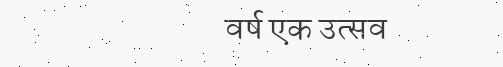वर्ष एक उत्सव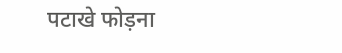पटाखे फोड़ना